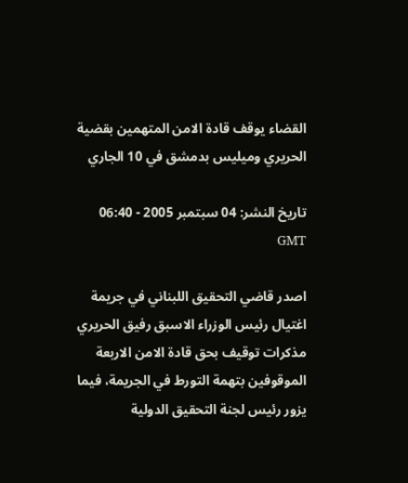القضاء يوقف قادة الامن المتهمين بقضية الحريري وميليس بدمشق في 10 الجاري

تاريخ النشر: 04 سبتمبر 2005 - 06:40 GMT

اصدر قاضي التحقيق اللبناني في جريمة اغتيال رئيس الوزراء الاسبق رفيق الحريري مذكرات توقيف بحق قادة الامن الاربعة الموقوفين بتهمة التورط في الجريمة، فيما يزور رئيس لجنة التحقيق الدولية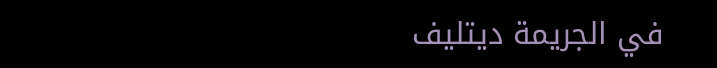في الجريمة ديتليف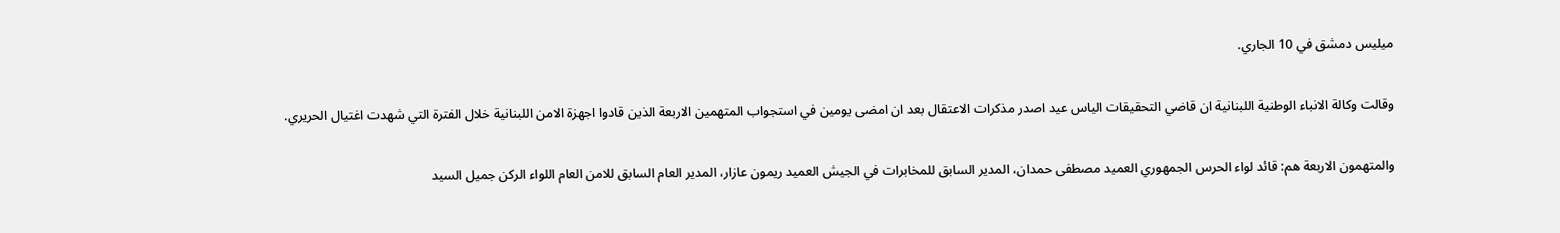ميليس دمشق في 10 الجاري.

وقالت وكالة الانباء الوطنية اللبنانية ان قاضي التحقيقات الياس عيد اصدر مذكرات الاعتقال بعد ان امضى يومين في استجواب المتهمين الاربعة الذين قادوا اجهزة الامن اللبنانية خلال الفترة التي شهدت اغتيال الحريري.

والمتهمون الاربعة هم: قائد لواء الحرس الجمهوري العميد مصطفى حمدان، المدير السابق للمخابرات في الجيش العميد ريمون عازار، المدير العام السابق للامن العام اللواء الركن جميل السيد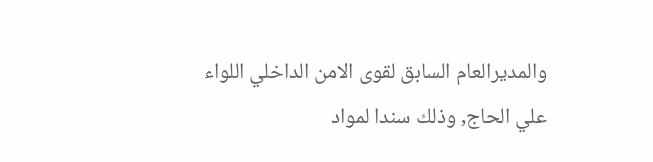والمديرالعام السابق لقوى الامن الداخلي اللواء علي الحاج, وذلك سندا لمواد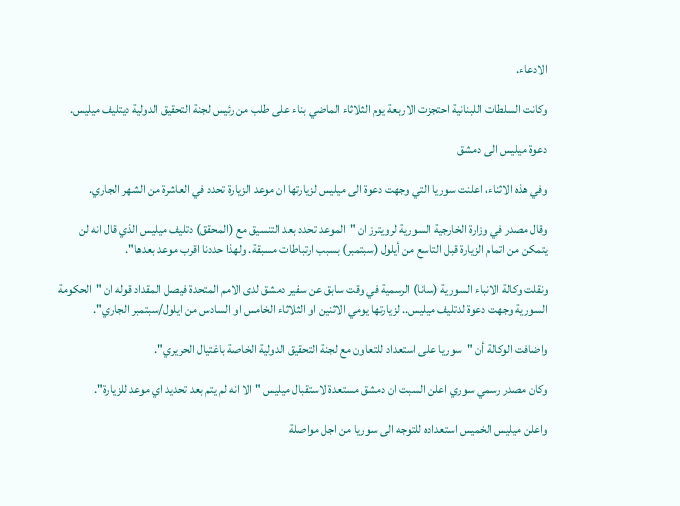الادعاء.

وكانت السلطات اللبنانية احتجزت الاربعة يوم الثلاثاء الماضي بناء على طلب من رئيس لجنة التحقيق الدولية ديتليف ميليس.

دعوة ميليس الى دمشق

وفي هذه الاثناء، اعلنت سوريا التي وجهت دعوة الى ميليس لزيارتها ان موعد الزيارة تحدد في العاشرة من الشهر الجاري.

وقال مصدر في وزارة الخارجية السورية لرويترز ان "الموعد تحدد بعد التنسيق مع (المحقق) دتليف ميليس الذي قال انه لن يتمكن من اتمام الزيارة قبل التاسع من أيلول (سبتمبر) بسبب ارتباطات مسبقة. ولهذا حددنا اقرب موعد بعدها".

ونقلت وكالة الانباء السورية (سانا) الرسمية في وقت سابق عن سفير دمشق لدى الامم المتحدة فيصل المقداد قوله ان "الحكومة السورية وجهت دعوة لدتليف ميليس.. لزيارتها يومي الاثنين او الثلاثاء الخامس او السادس من ايلول/سبتمبر الجاري".

واضافت الوكالة أن "سوريا على استعداد للتعاون مع لجنة التحقيق الدولية الخاصة باغتيال الحريري".

وكان مصدر رسمي سوري اعلن السبت ان دمشق مستعدة لاستقبال ميليس "الا انه لم يتم بعد تحديد اي موعد للزيارة".

واعلن ميليس الخميس استعداده للتوجه الى سوريا من اجل مواصلة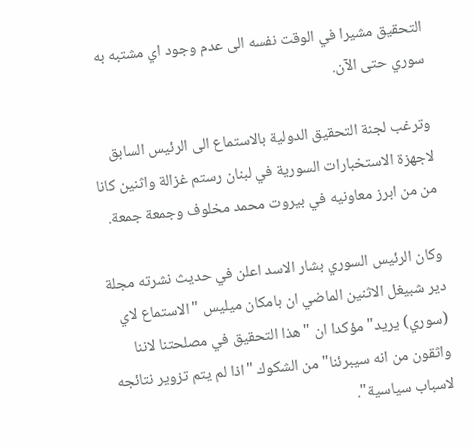التحقيق مشيرا في الوقت نفسه الى عدم وجود اي مشتبه به سوري حتى الآن.

وترغب لجنة التحقيق الدولية بالاستماع الى الرئيس السابق لاجهزة الاستخبارات السورية في لبنان رستم غزالة واثنين كانا من من ابرز معاونيه في بيروت محمد مخلوف وجمعة جمعة.

وكان الرئيس السوري بشار الاسد اعلن في حديث نشرته مجلة دير شبيغل الاثنين الماضي ان بامكان ميليس "الاستماع لاي (سوري) يريد" مؤكدا ان "هذا التحقيق في مصلحتنا لاننا واثقون من انه سيبرئنا" من الشكوك "اذا لم يتم تزوير نتائجه لاسباب سياسية".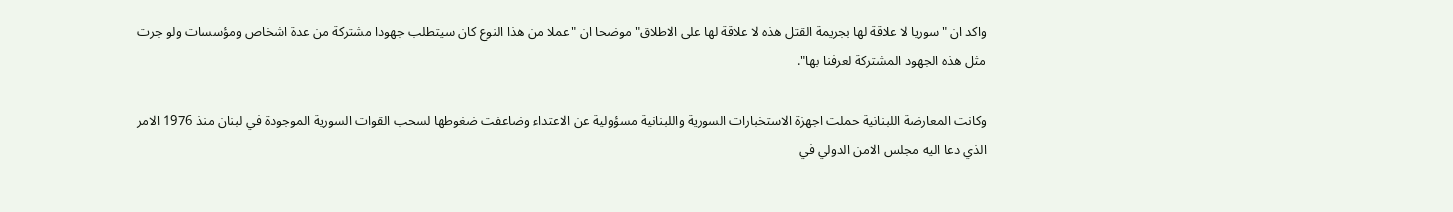واكد ان "سوريا لا علاقة لها بجريمة القتل هذه لا علاقة لها على الاطلاق" موضحا ان "عملا من هذا النوع كان سيتطلب جهودا مشتركة من عدة اشخاص ومؤسسات ولو جرت مثل هذه الجهود المشتركة لعرفنا بها".

وكانت المعارضة اللبنانية حملت اجهزة الاستخبارات السورية واللبنانية مسؤولية عن الاعتداء وضاعفت ضغوطها لسحب القوات السورية الموجودة في لبنان منذ 1976 الامر الذي دعا اليه مجلس الامن الدولي في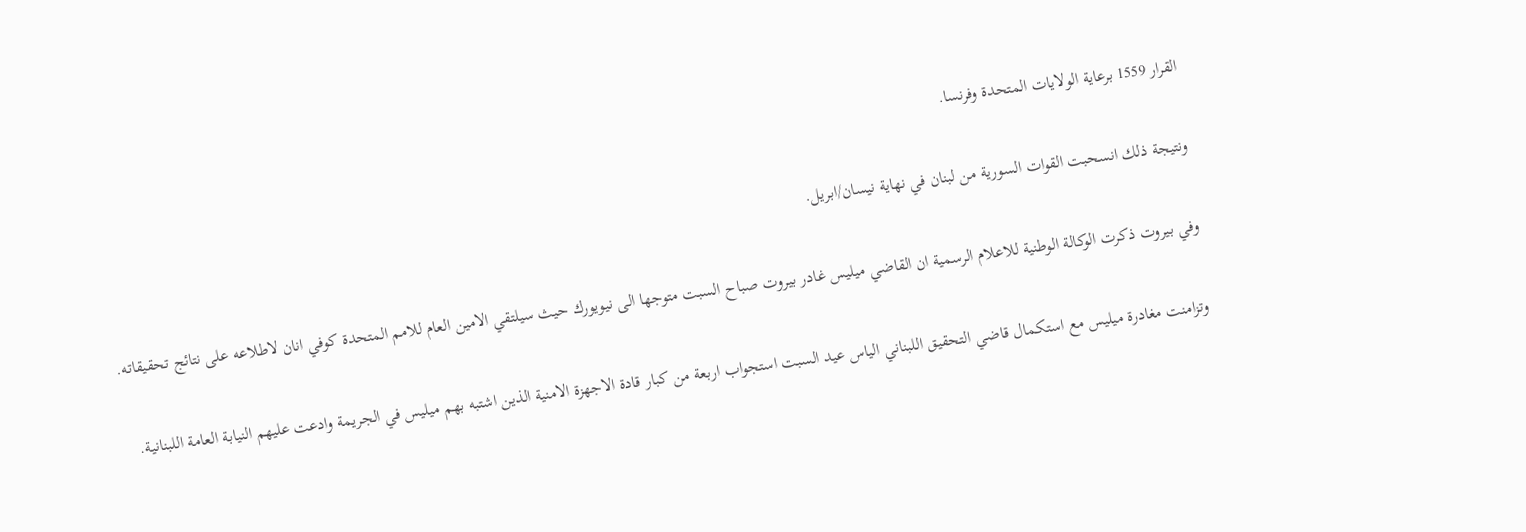القرار 1559 برعاية الولايات المتحدة وفرنسا.

ونتيجة ذلك انسحبت القوات السورية من لبنان في نهاية نيسان/ابريل.

وفي بيروت ذكرت الوكالة الوطنية للاعلام الرسمية ان القاضي ميليس غادر بيروت صباح السبت متوجها الى نيويورك حيث سيلتقي الامين العام للامم المتحدة كوفي انان لاطلاعه على نتائج تحقيقاته.

وتزامنت مغادرة ميليس مع استكمال قاضي التحقيق اللبناني الياس عيد السبت استجواب اربعة من كبار قادة الاجهزة الامنية الذين اشتبه بهم ميليس في الجريمة وادعت عليهم النيابة العامة اللبنانية.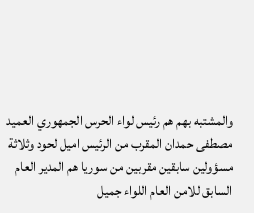والمشتبه بهم هم رئيس لواء الحرس الجمهوري العميد مصطفى حمدان المقرب من الرئيس اميل لحود وثلاثة مسؤولين سابقين مقربين من سوريا هم المدير العام السابق للامن العام اللواء جميل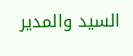السيد والمدير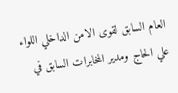العام السابق لقوى الامن الداخلي اللواء علي الحاج ومدير المخابرات السابق في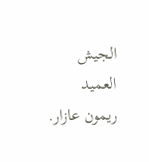الجيش العميد ريمون عازار.